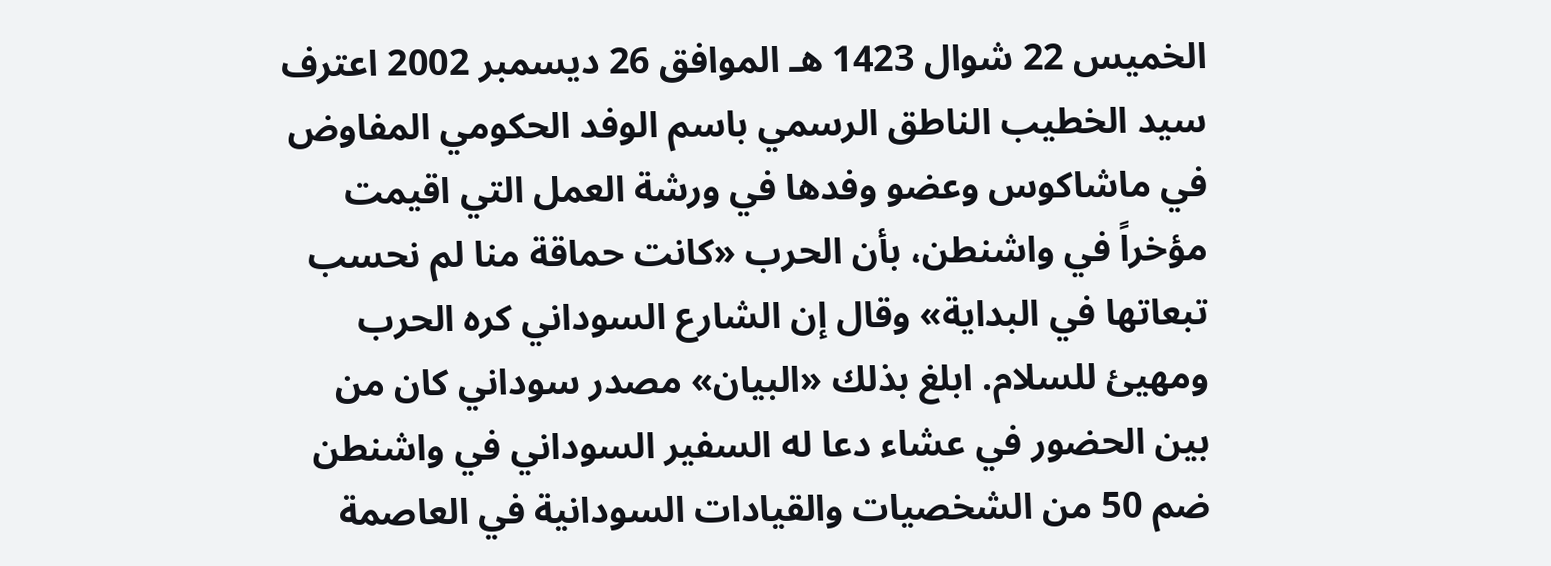الخميس 22 شوال 1423 هـ الموافق 26 ديسمبر 2002 اعترف سيد الخطيب الناطق الرسمي باسم الوفد الحكومي المفاوض في ماشاكوس وعضو وفدها في ورشة العمل التي اقيمت مؤخراً في واشنطن، بأن الحرب «كانت حماقة منا لم نحسب تبعاتها في البداية» وقال إن الشارع السوداني كره الحرب ومهيئ للسلام. ابلغ بذلك «البيان» مصدر سوداني كان من بين الحضور في عشاء دعا له السفير السوداني في واشنطن ضم 50 من الشخصيات والقيادات السودانية في العاصمة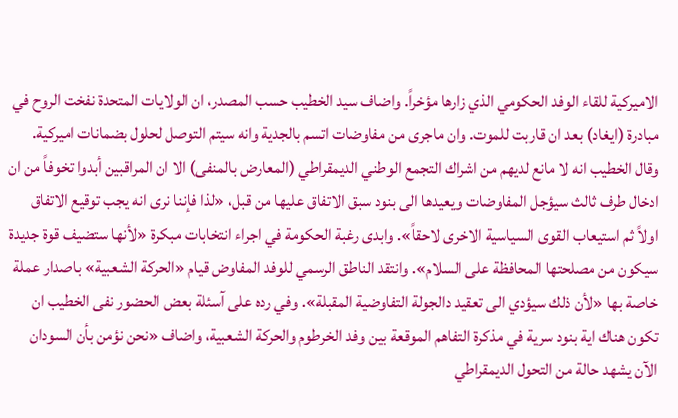الاميركية للقاء الوفد الحكومي الذي زارها مؤخراً. واضاف سيد الخطيب حسب المصدر، ان الولايات المتحدة نفخت الروح في مبادرة (ايغاد) بعد ان قاربت للموت. وان ماجرى من مفاوضات اتسم بالجدية وانه سيتم التوصل لحلول بضمانات اميركية. وقال الخطيب انه لا مانع لديهم من اشراك التجمع الوطني الديمقراطي (المعارض بالمنفى) الا ان المراقبين أبدوا تخوفاً من ان ادخال طرف ثالث سيؤجل المفاوضات ويعيدها الى بنود سبق الاتفاق عليها من قبل، «لذا فإننا نرى انه يجب توقيع الاتفاق اولاً ثم استيعاب القوى السياسية الاخرى لاحقاً». وابدى رغبة الحكومة في اجراء انتخابات مبكرة «لأنها ستضيف قوة جديدة سيكون من مصلحتها المحافظة على السلام». وانتقد الناطق الرسمي للوفد المفاوض قيام «الحركة الشعبية» باصدار عملة خاصة بها «لأن ذلك سيؤدي الى تعقيد دالجولة التفاوضية المقبلة». وفي رده على آسئلة بعض الحضور نفى الخطيب ان تكون هناك اية بنود سرية في مذكرة التفاهم الموقعة بين وفد الخرطوم والحركة الشعبية، واضاف «نحن نؤمن بأن السودان الآن يشهد حالة من التحول الديمقراطي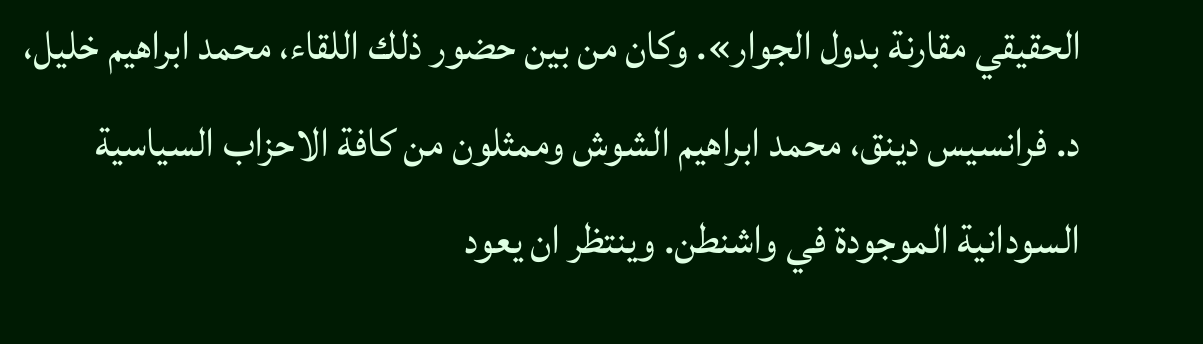الحقيقي مقارنة بدول الجوار». وكان من بين حضور ذلك اللقاء، محمد ابراهيم خليل، د. فرانسيس دينق، محمد ابراهيم الشوش وممثلون من كافة الاحزاب السياسية السودانية الموجودة في واشنطن. وينتظر ان يعود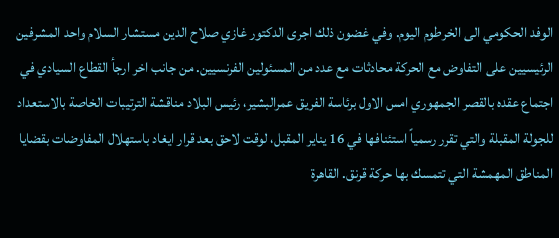الوفد الحكومي الى الخرطوم اليوم. وفي غضون ذلك اجرى الدكتور غازي صلاح الدين مستشار السلام واحد المشرفين الرئيسيين على التفاوض مع الحركة محادثات مع عدد من المسئولين الفرنسيين. من جانب اخر ارجأ القطاع السيادي في اجتماع عقده بالقصر الجمهوري امس الاول برئاسة الفريق عمرالبشير، رئيس البلاد مناقشة الترتيبات الخاصة بالاستعداد للجولة المقبلة والتي تقرر رسمياً استئنافها في 16 يناير المقبل، لوقت لاحق بعد قرار ايغاد باستهلال المفاوضات بقضايا المناطق المهمشة التي تتمسك بها حركة قرنق. القاهرة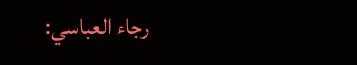رجاء العباسي: